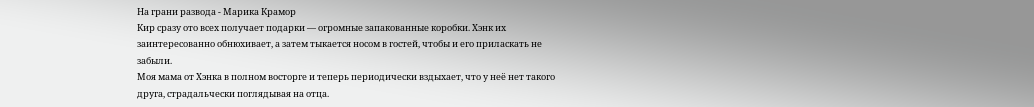На грани развода - Марика Крамор
Кир сразу ото всех получает подарки — огромные запакованные коробки. Хэнк их заинтересованно обнюхивает, а затем тыкается носом в гостей, чтобы и его приласкать не забыли.
Моя мама от Хэнка в полном восторге и теперь периодически вздыхает, что у неё нет такого друга, страдальчески поглядывая на отца.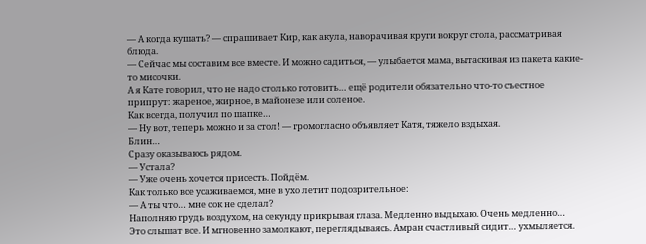— А когда кушать? — спрашивает Кир, как акула, наворачивая круги вокруг стола, рассматривая блюда.
— Сейчас мы составим все вместе. И можно садиться, — улыбается мама, вытаскивая из пакета какие-то мисочки.
А я Кате говорил, что не надо столько готовить… ещё родители обязательно что-то съестное припрут: жареное, жирное, в майонезе или соленое.
Как всегда, получил по шапке…
— Ну вот, теперь можно и за стол! — громогласно объявляет Катя, тяжело вздыхая.
Блин…
Сразу оказываюсь рядом.
— Устала?
— Уже очень хочется присесть. Пойдём.
Как только все усаживаемся, мне в ухо летит подозрительное:
— А ты что… мне сок не сделал?
Наполняю грудь воздухом, на секунду прикрывая глаза. Медленно выдыхаю. Очень медленно…
Это слышат все. И мгновенно замолкают, переглядываясь. Амран счастливый сидит… ухмыляется.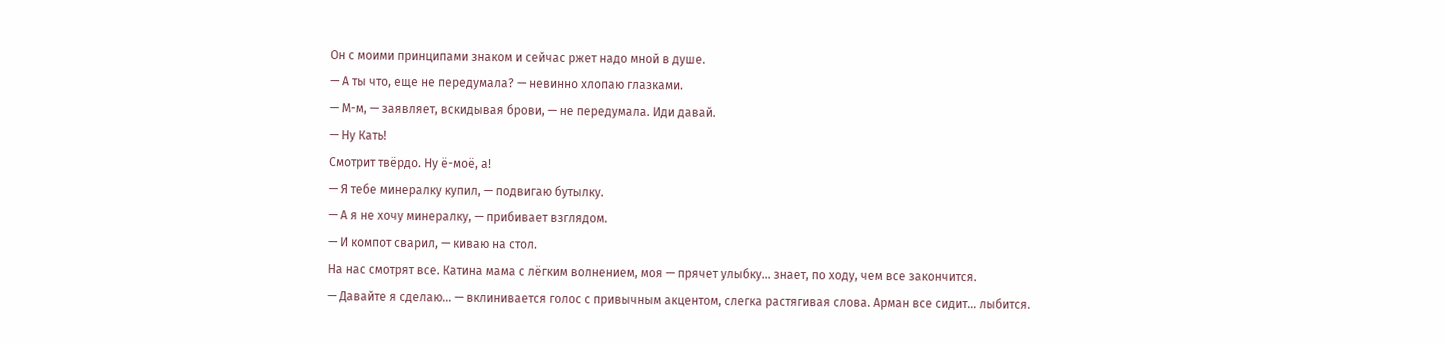Он с моими принципами знаком и сейчас ржет надо мной в душе.
— А ты что, еще не передумала? — невинно хлопаю глазками.
— М-м, — заявляет, вскидывая брови, — не передумала. Иди давай.
— Ну Кать!
Смотрит твёрдо. Ну ё-моё, а!
— Я тебе минералку купил, — подвигаю бутылку.
— А я не хочу минералку, — прибивает взглядом.
— И компот сварил, — киваю на стол.
На нас смотрят все. Катина мама с лёгким волнением, моя — прячет улыбку… знает, по ходу, чем все закончится.
— Давайте я сделаю… — вклинивается голос с привычным акцентом, слегка растягивая слова. Арман все сидит… лыбится.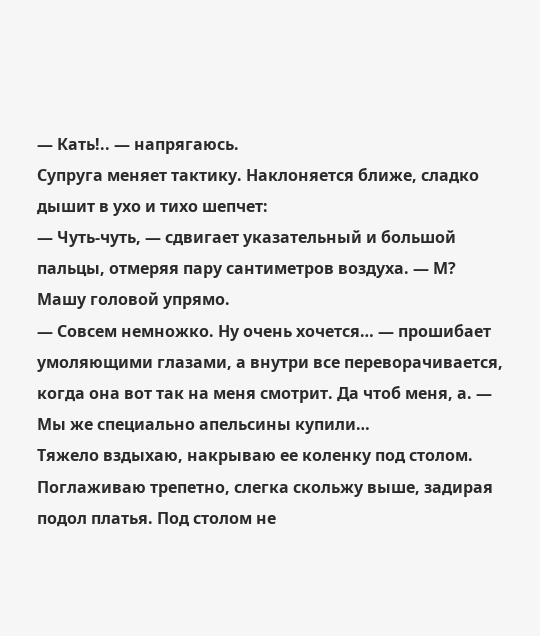— Кать!.. — напрягаюсь.
Супруга меняет тактику. Наклоняется ближе, сладко дышит в ухо и тихо шепчет:
— Чуть-чуть, — сдвигает указательный и большой пальцы, отмеряя пару сантиметров воздуха. — М?
Машу головой упрямо.
— Совсем немножко. Ну очень хочется… — прошибает умоляющими глазами, а внутри все переворачивается, когда она вот так на меня смотрит. Да чтоб меня, а. — Мы же специально апельсины купили…
Тяжело вздыхаю, накрываю ее коленку под столом. Поглаживаю трепетно, слегка скольжу выше, задирая подол платья. Под столом не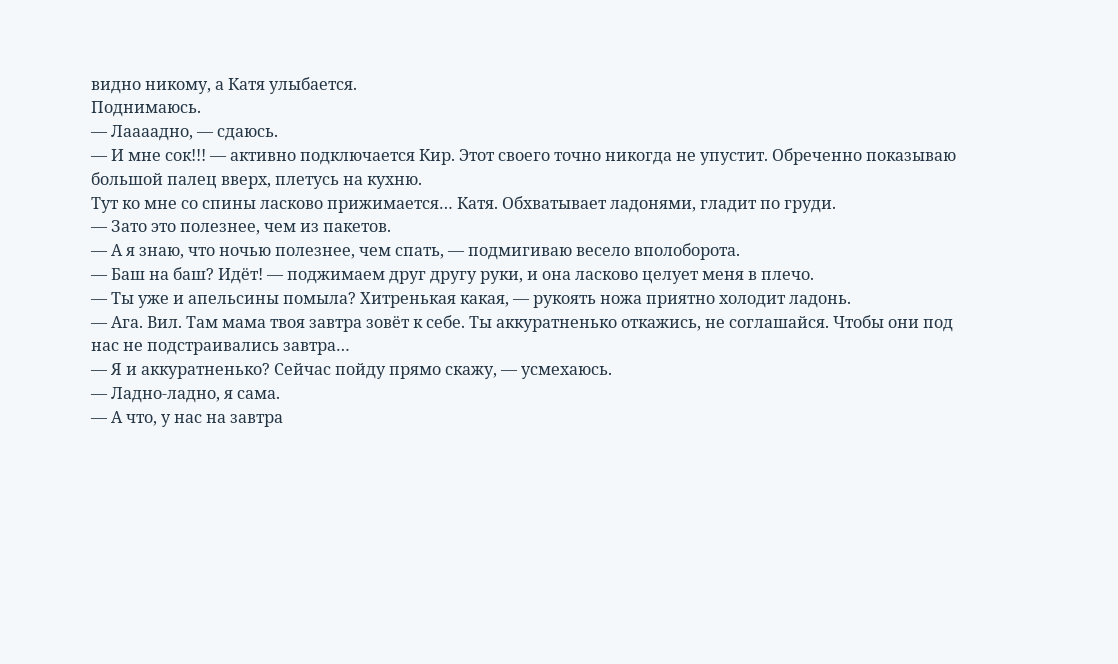видно никому, а Катя улыбается.
Поднимаюсь.
— Лаааадно, — сдаюсь.
— И мне сок!!! — активно подключается Кир. Этот своего точно никогда не упустит. Обреченно показываю большой палец вверх, плетусь на кухню.
Тут ко мне со спины ласково прижимается… Катя. Обхватывает ладонями, гладит по груди.
— Зато это полезнее, чем из пакетов.
— А я знаю, что ночью полезнее, чем спать, — подмигиваю весело вполоборота.
— Баш на баш? Идёт! — поджимаем друг другу руки, и она ласково целует меня в плечо.
— Ты уже и апельсины помыла? Хитренькая какая, — рукоять ножа приятно холодит ладонь.
— Ага. Вил. Там мама твоя завтра зовёт к себе. Ты аккуратненько откажись, не соглашайся. Чтобы они под нас не подстраивались завтра…
— Я и аккуратненько? Сейчас пойду прямо скажу, — усмехаюсь.
— Ладно-ладно, я сама.
— А что, у нас на завтра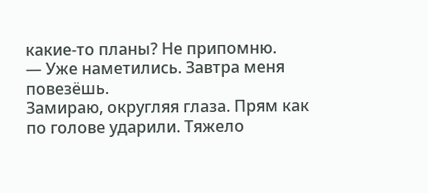какие-то планы? Не припомню.
— Уже наметились. Завтра меня повезёшь.
Замираю, округляя глаза. Прям как по голове ударили. Тяжело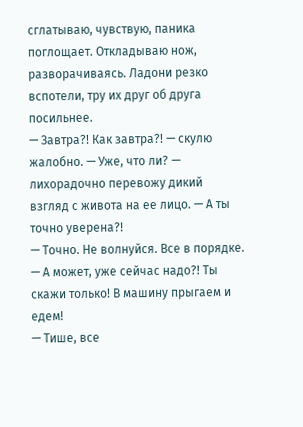сглатываю, чувствую, паника поглощает. Откладываю нож, разворачиваясь. Ладони резко вспотели, тру их друг об друга посильнее.
— Завтра?! Как завтра?! — скулю жалобно. — Уже, что ли? — лихорадочно перевожу дикий взгляд с живота на ее лицо. — А ты точно уверена?!
— Точно. Не волнуйся. Все в порядке.
— А может, уже сейчас надо?! Ты скажи только! В машину прыгаем и едем!
— Тише, все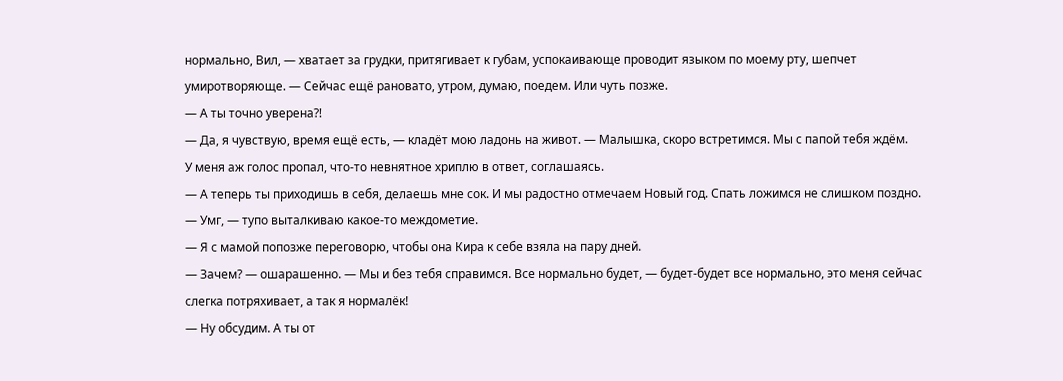нормально, Вил, — хватает за грудки, притягивает к губам, успокаивающе проводит языком по моему рту, шепчет умиротворяюще. — Сейчас ещё рановато, утром, думаю, поедем. Или чуть позже.
— А ты точно уверена?!
— Да, я чувствую, время ещё есть, — кладёт мою ладонь на живот. — Малышка, скоро встретимся. Мы с папой тебя ждём.
У меня аж голос пропал, что-то невнятное хриплю в ответ, соглашаясь.
— А теперь ты приходишь в себя, делаешь мне сок. И мы радостно отмечаем Новый год. Спать ложимся не слишком поздно.
— Умг, — тупо выталкиваю какое-то междометие.
— Я с мамой попозже переговорю, чтобы она Кира к себе взяла на пару дней.
— Зачем? — ошарашенно. — Мы и без тебя справимся. Все нормально будет, — будет-будет все нормально, это меня сейчас слегка потряхивает, а так я нормалёк!
— Ну обсудим. А ты от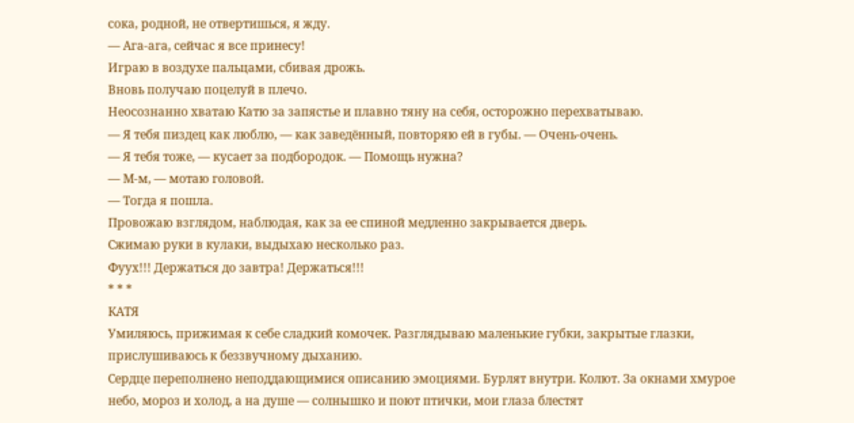сока, родной, не отвертишься, я жду.
— Ага-ага, сейчас я все принесу!
Играю в воздухе пальцами, сбивая дрожь.
Вновь получаю поцелуй в плечо.
Неосознанно хватаю Катю за запястье и плавно тяну на себя, осторожно перехватываю.
— Я тебя пиздец как люблю, — как заведённый, повторяю ей в губы. — Очень-очень.
— Я тебя тоже, — кусает за подбородок. — Помощь нужна?
— М-м, — мотаю головой.
— Тогда я пошла.
Провожаю взглядом, наблюдая, как за ее спиной медленно закрывается дверь.
Сжимаю руки в кулаки, выдыхаю несколько раз.
Фуух!!! Держаться до завтра! Держаться!!!
* * *
КАТЯ
Умиляюсь, прижимая к себе сладкий комочек. Разглядываю маленькие губки, закрытые глазки, прислушиваюсь к беззвучному дыханию.
Сердце переполнено неподдающимися описанию эмоциями. Бурлят внутри. Колют. За окнами хмурое небо, мороз и холод, а на душе — солнышко и поют птички, мои глаза блестят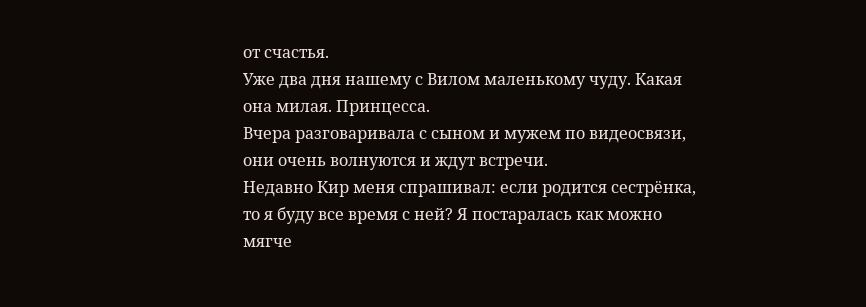от счастья.
Уже два дня нашему с Вилом маленькому чуду. Какая она милая. Принцесса.
Вчера разговаривала с сыном и мужем по видеосвязи, они очень волнуются и ждут встречи.
Недавно Кир меня спрашивал: если родится сестрёнка, то я буду все время с ней? Я постаралась как можно мягче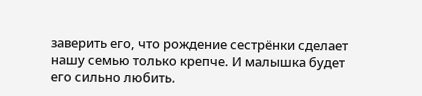заверить его, что рождение сестрёнки сделает нашу семью только крепче. И малышка будет его сильно любить.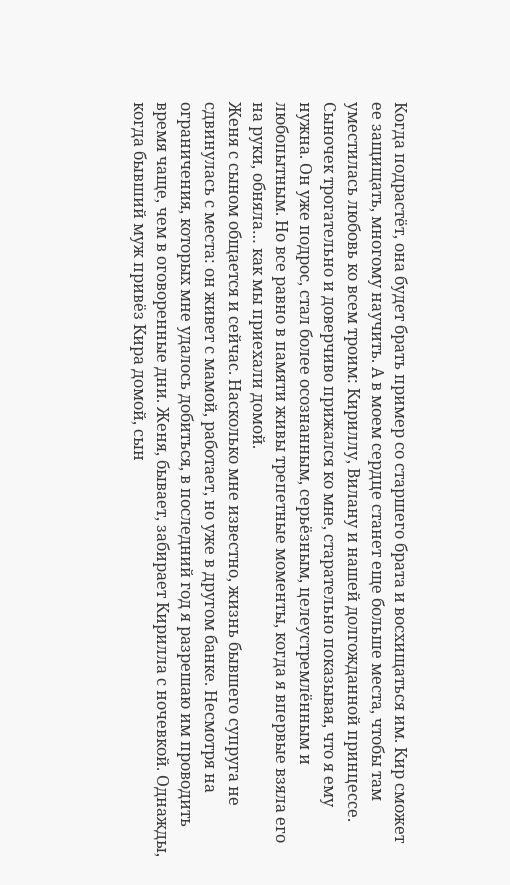Когда подрастёт, она будет брать пример со старшего брата и восхищаться им. Кир сможет ее защищать, многому научить. А в моем сердце станет еще больше места, чтобы там уместилась любовь ко всем троим: Кириллу, Вилану и нашей долгожданной принцессе.
Сыночек трогательно и доверчиво прижался ко мне, старательно показывая, что я ему нужна. Он уже подрос, стал более осознанным, серьёзным, целеустремлённым и любопытным. Но все равно в памяти живы трепетные моменты, когда я впервые взяла его на руки, обняла… как мы приехали домой.
Женя с сыном общается и сейчас. Насколько мне известно, жизнь бывшего супруга не сдвинулась с места: он живет с мамой, работает, но уже в другом банке. Несмотря на ограничения, которых мне удалось добиться, в последний год я разрешаю им проводить время чаще, чем в оговоренные дни. Женя, бывает, забирает Кирилла с ночевкой. Однажды, когда бывший муж привёз Кира домой, сын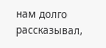нам долго рассказывал,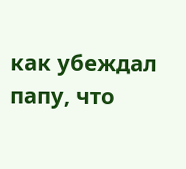как убеждал папу, что